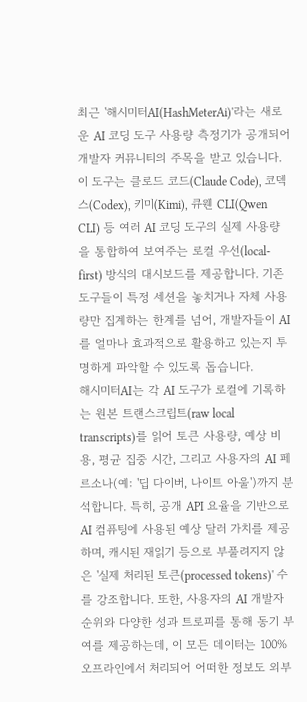최근 '해시미터AI(HashMeterAi)'라는 새로운 AI 코딩 도구 사용량 측정기가 공개되어 개발자 커뮤니티의 주목을 받고 있습니다. 이 도구는 클로드 코드(Claude Code), 코덱스(Codex), 키미(Kimi), 큐웬 CLI(Qwen CLI) 등 여러 AI 코딩 도구의 실제 사용량을 통합하여 보여주는 로컬 우선(local-first) 방식의 대시보드를 제공합니다. 기존 도구들이 특정 세션을 놓치거나 자체 사용량만 집계하는 한계를 넘어, 개발자들이 AI를 얼마나 효과적으로 활용하고 있는지 투명하게 파악할 수 있도록 돕습니다.
해시미터AI는 각 AI 도구가 로컬에 기록하는 원본 트랜스크립트(raw local transcripts)를 읽어 토큰 사용량, 예상 비용, 평균 집중 시간, 그리고 사용자의 AI 페르소나(예: '딥 다이버, 나이트 아울')까지 분석합니다. 특히, 공개 API 요율을 기반으로 AI 컴퓨팅에 사용된 예상 달러 가치를 제공하며, 캐시된 재읽기 등으로 부풀려지지 않은 '실제 처리된 토큰(processed tokens)' 수를 강조합니다. 또한, 사용자의 AI 개발자 순위와 다양한 성과 트로피를 통해 동기 부여를 제공하는데, 이 모든 데이터는 100% 오프라인에서 처리되어 어떠한 정보도 외부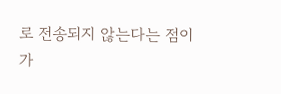로 전송되지 않는다는 점이 가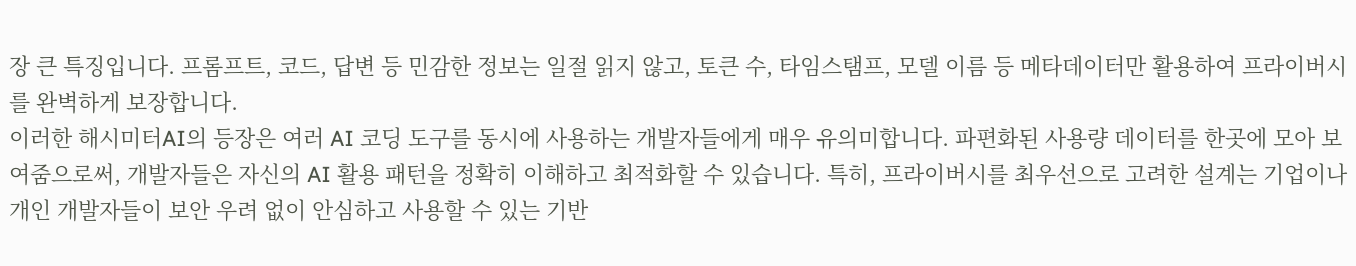장 큰 특징입니다. 프롬프트, 코드, 답변 등 민감한 정보는 일절 읽지 않고, 토큰 수, 타임스탬프, 모델 이름 등 메타데이터만 활용하여 프라이버시를 완벽하게 보장합니다.
이러한 해시미터AI의 등장은 여러 AI 코딩 도구를 동시에 사용하는 개발자들에게 매우 유의미합니다. 파편화된 사용량 데이터를 한곳에 모아 보여줌으로써, 개발자들은 자신의 AI 활용 패턴을 정확히 이해하고 최적화할 수 있습니다. 특히, 프라이버시를 최우선으로 고려한 설계는 기업이나 개인 개발자들이 보안 우려 없이 안심하고 사용할 수 있는 기반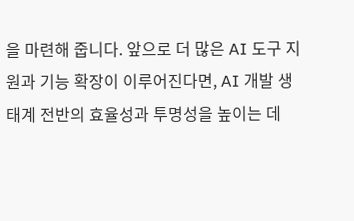을 마련해 줍니다. 앞으로 더 많은 AI 도구 지원과 기능 확장이 이루어진다면, AI 개발 생태계 전반의 효율성과 투명성을 높이는 데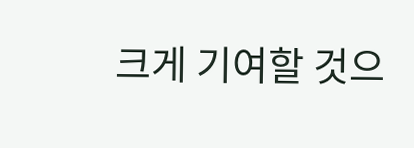크게 기여할 것으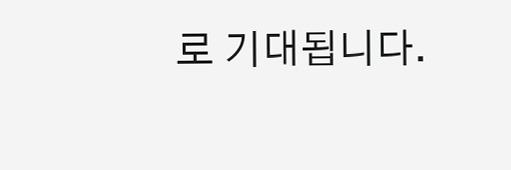로 기대됩니다.